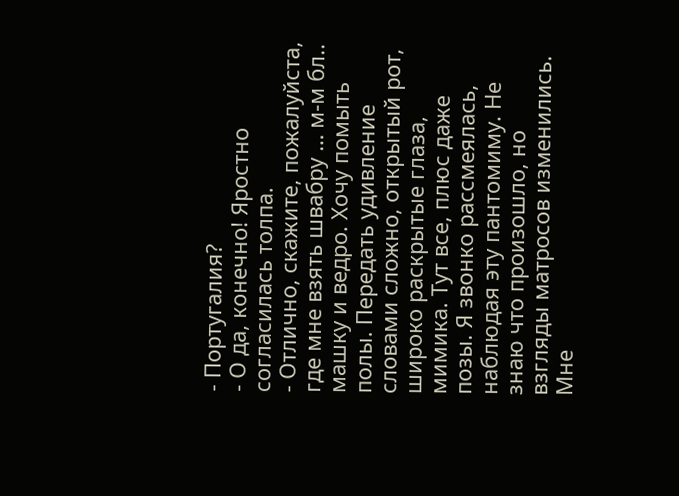- Португалия?
- О да, конечно! Яростно согласилась толпа.
- Отлично, скажите, пожалуйста, где мне взять швабру … м-м бл.. машку и ведро. Хочу помыть полы. Передать удивление словами сложно, открытый рот, широко раскрытые глаза, мимика. Тут все, плюс даже позы. Я звонко рассмеялась, наблюдая эту пантомиму. Не знаю что произошло, но взгляды матросов изменились. Мне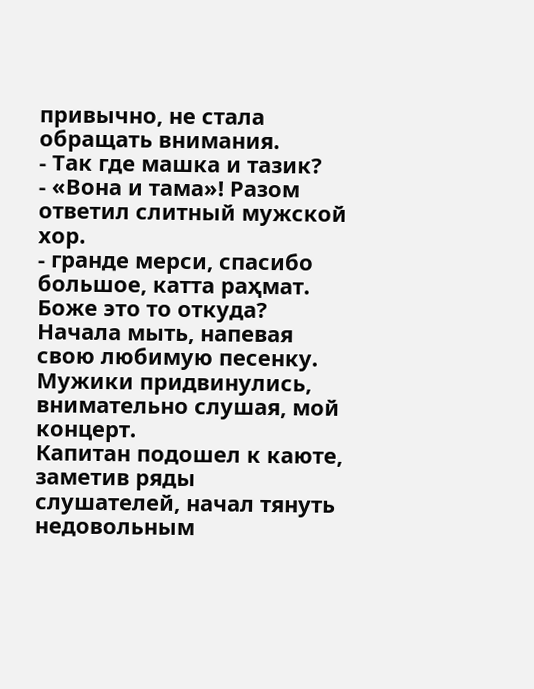привычно, не стала обращать внимания.
- Так где машка и тазик?
- «Вона и тама»! Разом ответил слитный мужской хор.
- гранде мерси, спасибо большое, катта раҳмат. Боже это то откуда?
Начала мыть, напевая свою любимую песенку. Мужики придвинулись, внимательно слушая, мой концерт.
Капитан подошел к каюте, заметив ряды слушателей, начал тянуть недовольным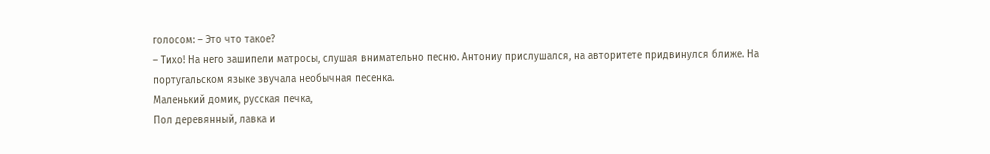голосом: – Это что такое?
– Тихо! На него зашипели матросы, слушая внимательно песню. Антониу прислушался, на авторитете придвинулся ближе. На португальском языке звучала необычная песенка.
Маленький домик, русская печка,
Пол деревянный, лавка и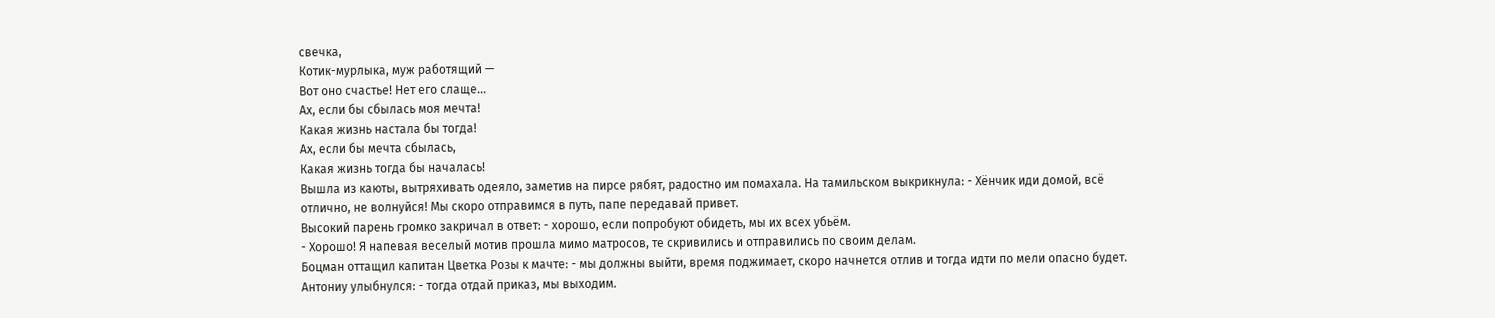свечка,
Котик-мурлыка, муж работящий —
Вот оно счастье! Нет его слаще...
Ах, если бы сбылась моя мечта!
Какая жизнь настала бы тогда!
Ах, если бы мечта сбылась,
Какая жизнь тогда бы началась!
Вышла из каюты, вытряхивать одеяло, заметив на пирсе рябят, радостно им помахала. На тамильском выкрикнула: - Хёнчик иди домой, всё отлично, не волнуйся! Мы скоро отправимся в путь, папе передавай привет.
Высокий парень громко закричал в ответ: - хорошо, если попробуют обидеть, мы их всех убьём.
- Хорошо! Я напевая веселый мотив прошла мимо матросов, те скривились и отправились по своим делам.
Боцман оттащил капитан Цветка Розы к мачте: - мы должны выйти, время поджимает, скоро начнется отлив и тогда идти по мели опасно будет.
Антониу улыбнулся: - тогда отдай приказ, мы выходим.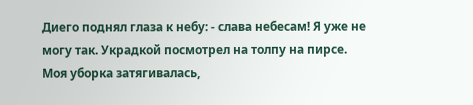Диего поднял глаза к небу: - слава небесам! Я уже не могу так. Украдкой посмотрел на толпу на пирсе.
Моя уборка затягивалась,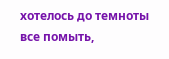хотелось до темноты все помыть,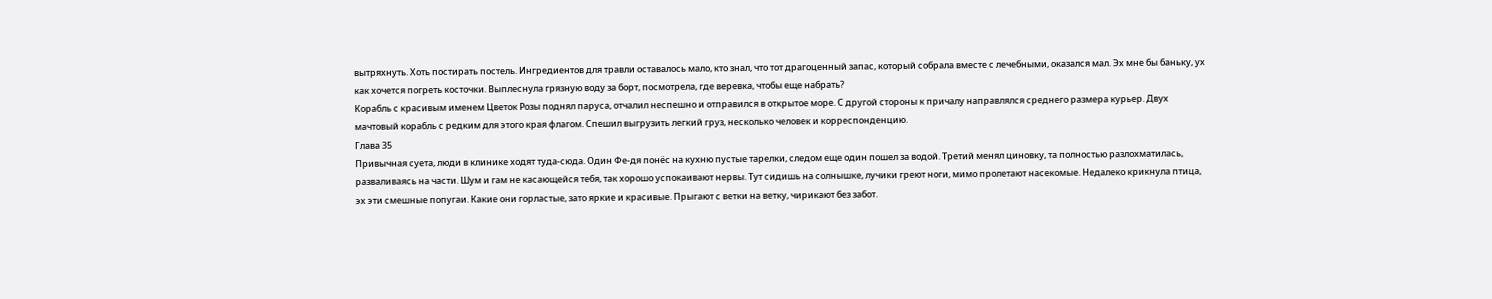вытряхнуть. Хоть постирать постель. Ингредиентов для травли оставалось мало, кто знал, что тот драгоценный запас, который собрала вместе с лечебными, оказался мал. Эх мне бы баньку, ух как хочется погреть косточки. Выплеснула грязную воду за борт, посмотрела, где веревка, чтобы еще набрать?
Корабль с красивым именем Цветок Розы поднял паруса, отчалил неспешно и отправился в открытое море. С другой стороны к причалу направлялся среднего размера курьер. Двух мачтовый корабль с редким для этого края флагом. Спешил выгрузить легкий груз, несколько человек и корреспонденцию.
Глава 35
Привычная суета, люди в клинике ходят туда-сюда. Один Фе-дя понёс на кухню пустые тарелки, следом еще один пошел за водой. Третий менял циновку, та полностью разлохматилась, разваливаясь на части. Шум и гам не касающейся тебя, так хорошо успокаивают нервы. Тут сидишь на солнышке, лучики греют ноги, мимо пролетают насекомые. Недалеко крикнула птица, эх эти смешные попугаи. Какие они горластые, зато яркие и красивые. Прыгают с ветки на ветку, чирикают без забот.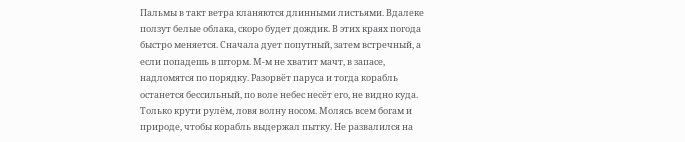Пальмы в такт ветра кланяются длинными листьями. Вдалеке ползут белые облака, скоро будет дождик. В этих краях погода быстро меняется. Сначала дует попутный, затем встречный, а если попадешь в шторм. М-м не хватит мачт, в запасе, надломятся по порядку. Разорвёт паруса и тогда корабль останется бессильный, по воле небес несёт его, не видно куда. Только крути рулём, ловя волну носом. Молясь всем богам и природе, чтобы корабль выдержал пытку. Не развалился на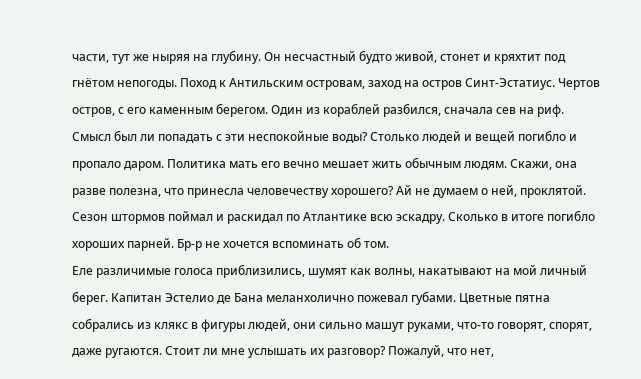части, тут же ныряя на глубину. Он несчастный будто живой, стонет и кряхтит под гнётом непогоды. Поход к Антильским островам, заход на остров Синт-Эстатиус. Чертов остров, с его каменным берегом. Один из кораблей разбился, сначала сев на риф. Смысл был ли попадать с эти неспокойные воды? Столько людей и вещей погибло и пропало даром. Политика мать его вечно мешает жить обычным людям. Скажи, она разве полезна, что принесла человечеству хорошего? Ай не думаем о ней, проклятой. Сезон штормов поймал и раскидал по Атлантике всю эскадру. Сколько в итоге погибло хороших парней. Бр-р не хочется вспоминать об том.
Еле различимые голоса приблизились, шумят как волны, накатывают на мой личный берег. Капитан Эстелио де Бана меланхолично пожевал губами. Цветные пятна собрались из клякс в фигуры людей, они сильно машут руками, что-то говорят, спорят, даже ругаются. Стоит ли мне услышать их разговор? Пожалуй, что нет,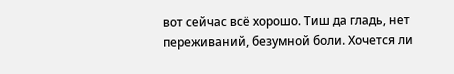вот сейчас всё хорошо. Тиш да гладь, нет переживаний, безумной боли. Хочется ли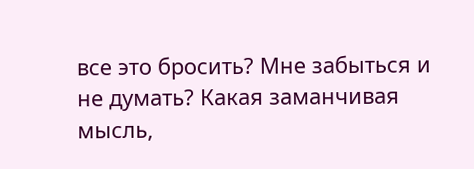все это бросить? Мне забыться и не думать? Какая заманчивая мысль,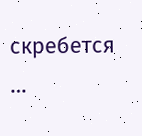скребется …